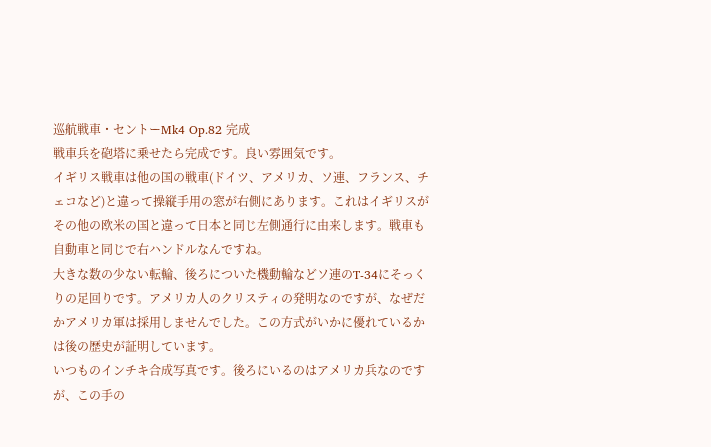巡航戦車・セントーMk4 Op.82 完成
戦車兵を砲塔に乗せたら完成です。良い雰囲気です。
イギリス戦車は他の国の戦車(ドイツ、アメリカ、ソ連、フランス、チェコなど)と違って操縦手用の窓が右側にあります。これはイギリスがその他の欧米の国と違って日本と同じ左側通行に由来します。戦車も自動車と同じで右ハンドルなんですね。
大きな数の少ない転輪、後ろについた機動輪などソ連のT-34にそっくりの足回りです。アメリカ人のクリスティの発明なのですが、なぜだかアメリカ軍は採用しませんでした。この方式がいかに優れているかは後の歴史が証明しています。
いつものインチキ合成写真です。後ろにいるのはアメリカ兵なのですが、この手の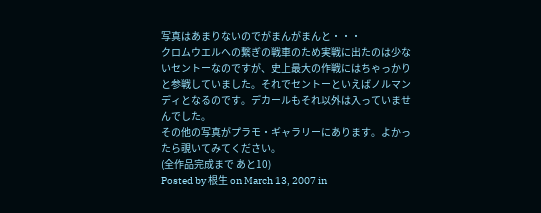写真はあまりないのでがまんがまんと・・・
クロムウエルへの繋ぎの戦車のため実戦に出たのは少ないセントーなのですが、史上最大の作戦にはちゃっかりと参戦していました。それでセントーといえばノルマンディとなるのです。デカールもそれ以外は入っていませんでした。
その他の写真がプラモ・ギャラリーにあります。よかったら覗いてみてください。
(全作品完成まで あと10)
Posted by 根生 on March 13, 2007 in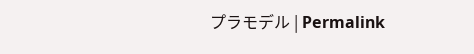プラモデル | Permalink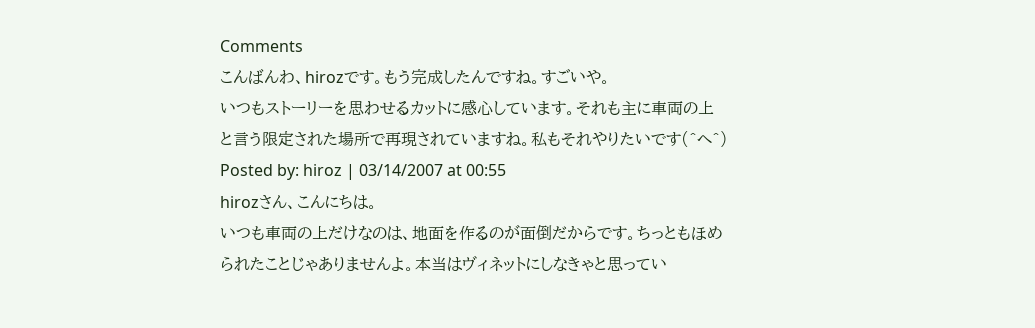Comments
こんばんわ、hirozです。もう完成したんですね。すごいや。
いつもストーリーを思わせるカットに感心しています。それも主に車両の上
と言う限定された場所で再現されていますね。私もそれやりたいです(^へ^)
Posted by: hiroz | 03/14/2007 at 00:55
hirozさん、こんにちは。
いつも車両の上だけなのは、地面を作るのが面倒だからです。ちっともほめられたことじゃありませんよ。本当はヴィネットにしなきゃと思ってい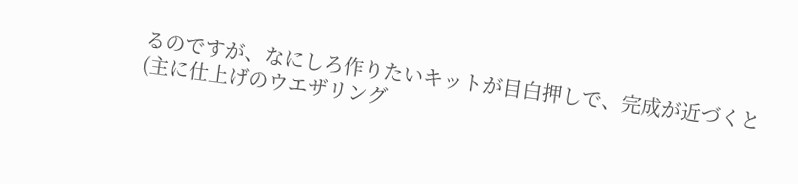るのですが、なにしろ作りたいキットが目白押しで、完成が近づくと(主に仕上げのウエザリング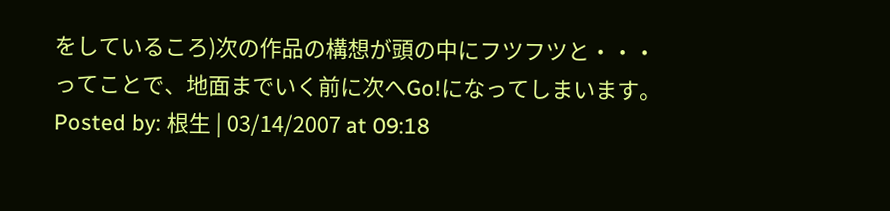をしているころ)次の作品の構想が頭の中にフツフツと・・・
ってことで、地面までいく前に次へGo!になってしまいます。
Posted by: 根生 | 03/14/2007 at 09:18